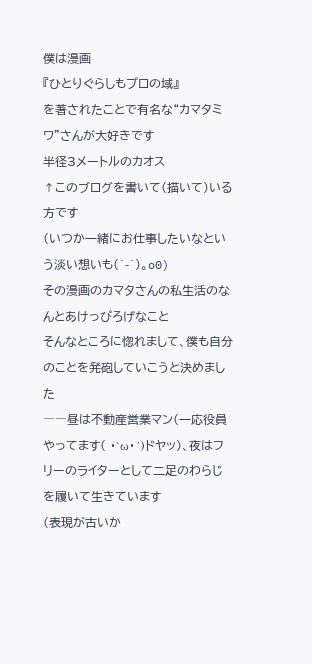僕は漫画
『ひとりぐらしもプロの域』
を著されたことで有名な“カマタミワ”さんが大好きです
半径3メートルのカオス
↑このブログを書いて(描いて)いる方です
(いつか一緒にお仕事したいなという淡い想いも(´-`)。o0)
その漫画のカマタさんの私生活のなんとあけっぴろげなこと
そんなところに惚れまして、僕も自分のことを発砲していこうと決めました
――昼は不動産営業マン(一応役員やってます( ・`ω・´)ドヤッ)、夜はフリーのライターとして二足のわらじを履いて生きています
(表現が古いか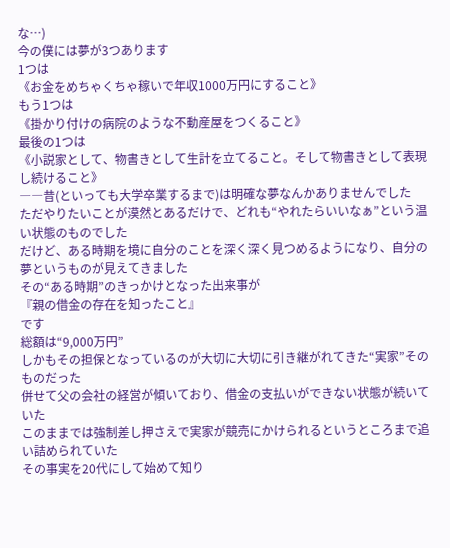な…)
今の僕には夢が3つあります
1つは
《お金をめちゃくちゃ稼いで年収1000万円にすること》
もう1つは
《掛かり付けの病院のような不動産屋をつくること》
最後の1つは
《小説家として、物書きとして生計を立てること。そして物書きとして表現し続けること》
――昔(といっても大学卒業するまで)は明確な夢なんかありませんでした
ただやりたいことが漠然とあるだけで、どれも“やれたらいいなぁ”という温い状態のものでした
だけど、ある時期を境に自分のことを深く深く見つめるようになり、自分の夢というものが見えてきました
その“ある時期”のきっかけとなった出来事が
『親の借金の存在を知ったこと』
です
総額は“9,000万円”
しかもその担保となっているのが大切に大切に引き継がれてきた“実家”そのものだった
併せて父の会社の経営が傾いており、借金の支払いができない状態が続いていた
このままでは強制差し押さえで実家が競売にかけられるというところまで追い詰められていた
その事実を20代にして始めて知り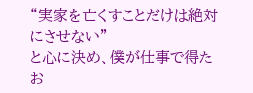“実家を亡くすことだけは絶対にさせない”
と心に決め、僕が仕事で得たお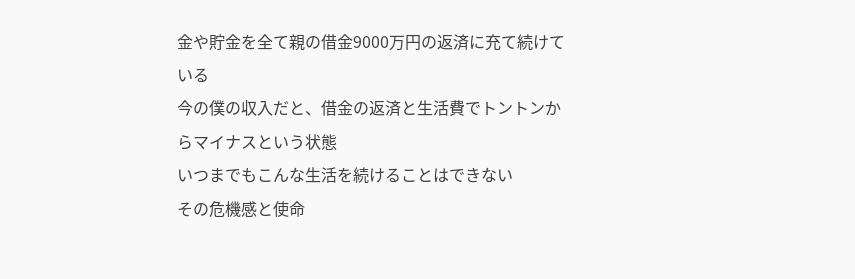金や貯金を全て親の借金9000万円の返済に充て続けている
今の僕の収入だと、借金の返済と生活費でトントンからマイナスという状態
いつまでもこんな生活を続けることはできない
その危機感と使命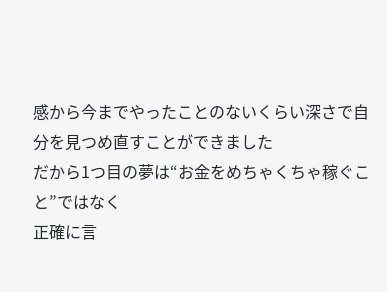感から今までやったことのないくらい深さで自分を見つめ直すことができました
だから1つ目の夢は“お金をめちゃくちゃ稼ぐこと”ではなく
正確に言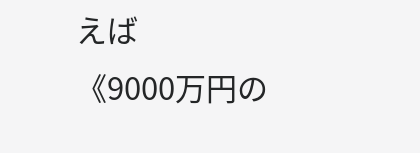えば
《9000万円の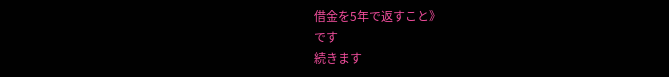借金を5年で返すこと》
です
続きます